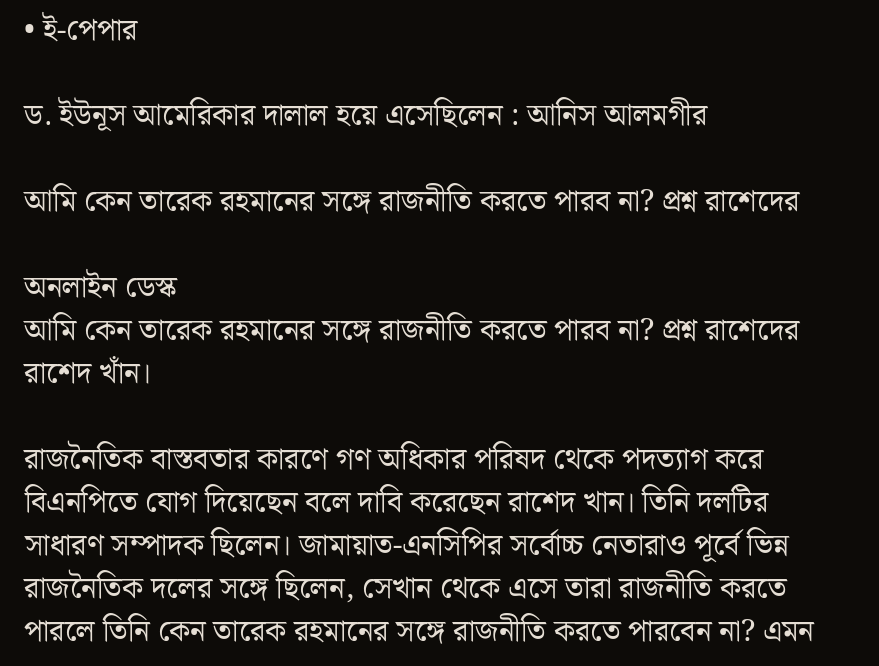• ই-পেপার

ড. ইউনূস আমেরিকার দালাল হয়ে এসেছিলেন : আনিস আলমগীর

আমি কেন তারেক রহমানের সঙ্গে রাজনীতি করতে পারব না? প্রশ্ন রাশেদের

অনলাইন ডেস্ক
আমি কেন তারেক রহমানের সঙ্গে রাজনীতি করতে পারব না? প্রশ্ন রাশেদের
রাশেদ খাঁন।

রাজনৈতিক বাস্তবতার কারণে গণ অধিকার পরিষদ থেকে পদত্যাগ করে বিএনপিতে যোগ দিয়েছেন বলে দাবি করেছেন রাশেদ খান। তিনি দলটির সাধারণ সম্পাদক ছিলেন। জামায়াত-এনসিপির সর্বোচ্চ নেতারাও পূর্বে ভিন্ন রাজনৈতিক দলের সঙ্গে ছিলেন, সেখান থেকে এসে তারা রাজনীতি করতে পারলে তিনি কেন তারেক রহমানের সঙ্গে রাজনীতি করতে পারবেন না? এমন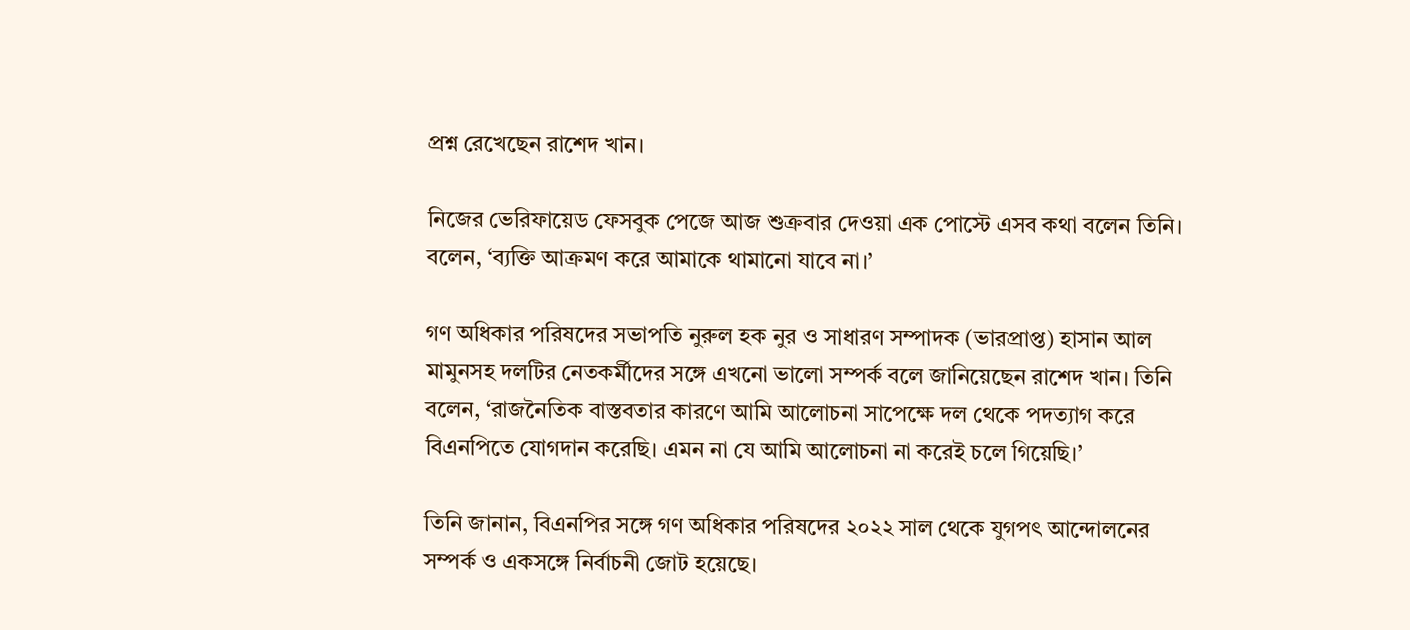প্রশ্ন রেখেছেন রাশেদ খান।

নিজের ভেরিফায়েড ফেসবুক পেজে আজ শুক্রবার দেওয়া এক পোস্টে এসব কথা বলেন তিনি। বলেন, ‘ব্যক্তি আক্রমণ করে আমাকে থামানো যাবে না।’

গণ অধিকার পরিষদের সভাপতি নুরুল হক নুর ও সাধারণ সম্পাদক (ভারপ্রাপ্ত) হাসান আল মামুনসহ দলটির নেতকর্মীদের সঙ্গে এখনো ভালো সম্পর্ক বলে জানিয়েছেন রাশেদ খান। তিনি বলেন, ‘রাজনৈতিক বাস্তবতার কারণে আমি আলোচনা সাপেক্ষে দল থেকে পদত্যাগ করে বিএনপিতে যোগদান করেছি। এমন না যে আমি আলোচনা না করেই চলে গিয়েছি।’

তিনি জানান, বিএনপির সঙ্গে গণ অধিকার পরিষদের ২০২২ সাল থেকে যুগপৎ আন্দোলনের সম্পর্ক ও একসঙ্গে নির্বাচনী জোট হয়েছে।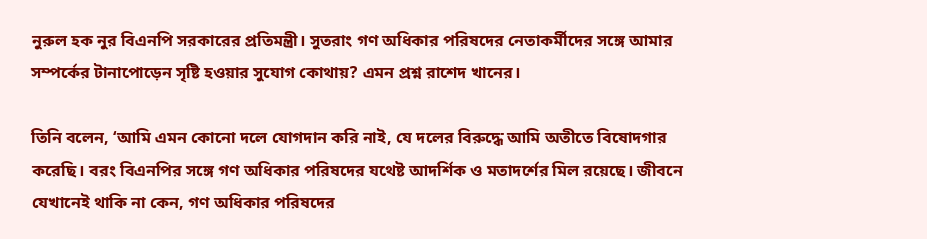নুরুল হক নুর বিএনপি সরকারের প্রতিমন্ত্রী। সুতরাং গণ অধিকার পরিষদের নেতাকর্মীদের সঙ্গে আমার সম্পর্কের টানাপোড়েন সৃষ্টি হওয়ার সুযোগ কোথায়? এমন প্রশ্ন রাশেদ খানের।

তিনি বলেন, ‘আমি এমন কোনো দলে যোগদান করি নাই, যে দলের বিরুদ্ধে আমি অতীতে বিষোদগার করেছি। বরং বিএনপির সঙ্গে গণ অধিকার পরিষদের যথেষ্ট আদর্শিক ও মতাদর্শের মিল রয়েছে। জীবনে যেখানেই থাকি না কেন, গণ অধিকার পরিষদের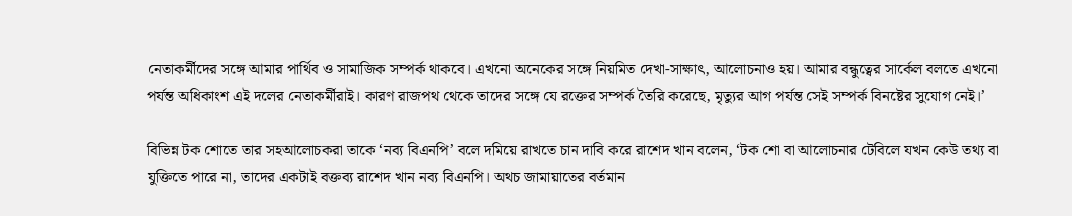নেতাকর্মীদের সঙ্গে আমার পার্থিব ও সামাজিক সম্পর্ক থাকবে। এখনো অনেকের সঙ্গে নিয়মিত দেখা-সাক্ষাৎ, আলোচনাও হয়। আমার বন্ধুত্বের সার্কেল বলতে এখনো পর্যন্ত অধিকাংশ এই দলের নেতাকর্মীরাই। কারণ রাজপথ থেকে তাদের সঙ্গে যে রক্তের সম্পর্ক তৈরি করেছে, মৃত্যুর আগ পর্যন্ত সেই সম্পর্ক বিনষ্টের সুযোগ নেই।’

বিভিন্ন টক শোতে তার সহআলোচকরা তাকে ‘নব্য বিএনপি’ বলে দমিয়ে রাখতে চান দাবি করে রাশেদ খান বলেন, ‘টক শো বা আলোচনার টেবিলে যখন কেউ তথ্য বা যুক্তিতে পারে না, তাদের একটাই বক্তব্য রাশেদ খান নব্য বিএনপি। অথচ জামায়াতের বর্তমান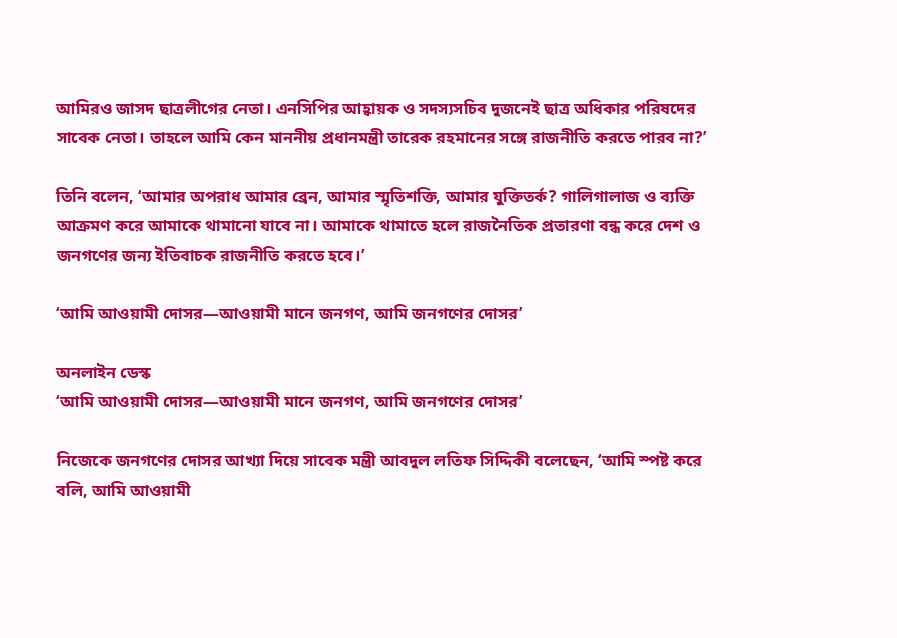আমিরও জাসদ ছাত্রলীগের নেতা। এনসিপির আহ্বায়ক ও সদস্যসচিব দুজনেই ছাত্র অধিকার পরিষদের সাবেক নেতা। তাহলে আমি কেন মাননীয় প্রধানমন্ত্রী তারেক রহমানের সঙ্গে রাজনীতি করতে পারব না?’

তিনি বলেন, ‘আমার অপরাধ আমার ব্রেন, আমার স্মৃতিশক্তি, আমার যুক্তিতর্ক? গালিগালাজ ও ব্যক্তি আক্রমণ করে আমাকে থামানো যাবে না। আমাকে থামাতে হলে রাজনৈতিক প্রতারণা বন্ধ করে দেশ ও জনগণের জন্য ইতিবাচক রাজনীতি করতে হবে।’

‘আমি আওয়ামী দোসর—আওয়ামী মানে জনগণ, আমি জনগণের দোসর’

অনলাইন ডেস্ক
‘আমি আওয়ামী দোসর—আওয়ামী মানে জনগণ, আমি জনগণের দোসর’

নিজেকে জনগণের দোসর আখ্যা দিয়ে সাবেক মন্ত্রী আবদুল লতিফ সিদ্দিকী বলেছেন, ‘আমি স্পষ্ট করে বলি, আমি আওয়ামী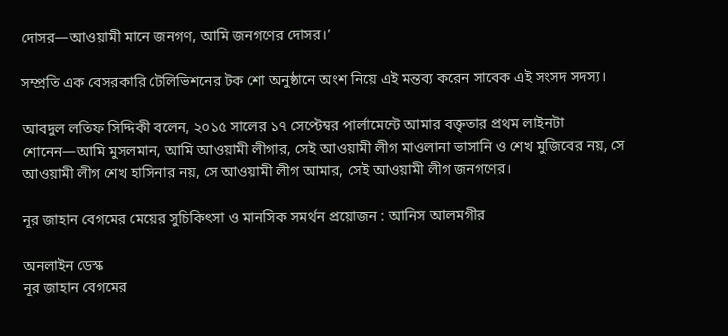দোসর—আওয়ামী মানে জনগণ, আমি জনগণের দোসর।’

সম্প্রতি এক বেসরকারি টেলিভিশনের টক শো অনুষ্ঠানে অংশ নিয়ে এই মন্তব্য করেন সাবেক এই সংসদ সদস্য।

আবদুল লতিফ সিদ্দিকী বলেন, ২০১৫ সালের ১৭ সেপ্টেম্বর পার্লামেন্টে আমার বক্তৃতার প্রথম লাইনটা শোনেন—আমি মুসলমান, আমি আওয়ামী লীগার, সেই আওয়ামী লীগ মাওলানা ভাসানি ও শেখ মুজিবের নয়, সে আওয়ামী লীগ শেখ হাসিনার নয়, সে আওয়ামী লীগ আমার, সেই আওয়ামী লীগ জনগণের।

নূর জাহান বেগমের মেয়ের সুচিকিৎসা ও মানসিক সমর্থন প্রয়োজন : আনিস আলমগীর

অনলাইন ডেস্ক
নূর জাহান বেগমের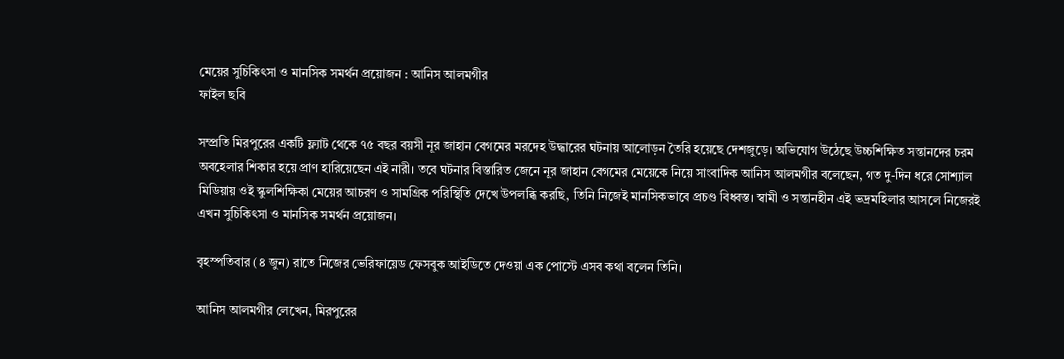মেয়ের সুচিকিৎসা ও মানসিক সমর্থন প্রয়োজন : আনিস আলমগীর
ফাইল ছবি

সম্প্রতি মিরপুরের একটি ফ্ল্যাট থেকে ৭৫ বছর বয়সী নূর জাহান বেগমের মরদেহ উদ্ধারের ঘটনায় আলোড়ন তৈরি হয়েছে দেশজুড়ে। অভিযোগ উঠেছে উচ্চশিক্ষিত সন্তানদের চরম অবহেলার শিকার হয়ে প্রাণ হারিয়েছেন এই নারী। তবে ঘটনার বিস্তারিত জেনে নূর জাহান বেগমের মেয়েকে নিয়ে সাংবাদিক আনিস আলমগীর বলেছেন, গত দু-দিন ধরে সোশ্যাল মিডিয়ায় ওই স্কুলশিক্ষিকা মেয়ের আচরণ ও সামগ্রিক পরিস্থিতি দেখে উপলব্ধি করছি, তিনি নিজেই মানসিকভাবে প্রচণ্ড বিধ্বস্ত। স্বামী ও সন্তানহীন এই ভদ্রমহিলার আসলে নিজেরই এখন সুচিকিৎসা ও মানসিক সমর্থন প্রয়োজন।

বৃহস্পতিবার (৪ জুন) রাতে নিজের ভেরিফায়েড ফেসবুক আইডিতে দেওয়া এক পোস্টে এসব কথা বলেন তিনি।

আনিস আলমগীর লেখেন, মিরপুরের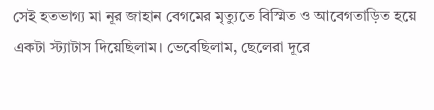সেই হতভাগ্য মা নূর জাহান বেগমের মৃত্যুতে বিস্মিত ও আবেগতাড়িত হয়ে একটা স্ট্যাটাস দিয়েছিলাম। ভেবেছিলাম, ছেলেরা দূরে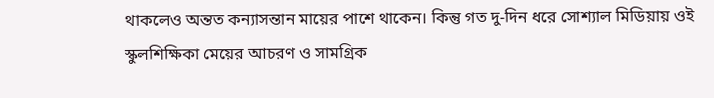থাকলেও অন্তত কন্যাসন্তান মায়ের পাশে থাকেন। কিন্তু গত দু-দিন ধরে সোশ্যাল মিডিয়ায় ওই স্কুলশিক্ষিকা মেয়ের আচরণ ও সামগ্রিক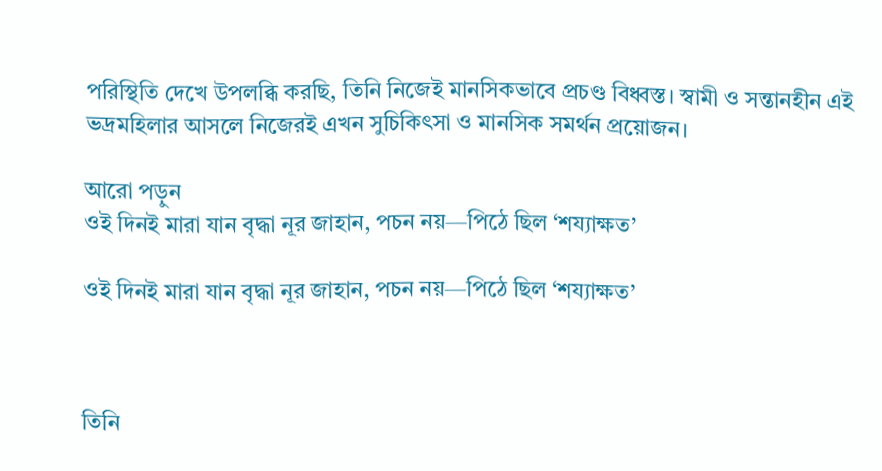পরিস্থিতি দেখে উপলব্ধি করছি, তিনি নিজেই মানসিকভাবে প্রচণ্ড বিধ্বস্ত। স্বামী ও সন্তানহীন এই ভদ্রমহিলার আসলে নিজেরই এখন সুচিকিৎসা ও মানসিক সমর্থন প্রয়োজন।

আরো পড়ুন
ওই দিনই মারা যান বৃদ্ধা নূর জাহান, পচন নয়—পিঠে ছিল ‘শয্যাক্ষত’

ওই দিনই মারা যান বৃদ্ধা নূর জাহান, পচন নয়—পিঠে ছিল ‘শয্যাক্ষত’



তিনি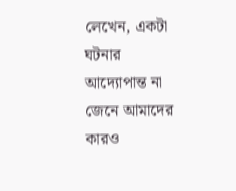লেখেন, একটা ঘটনার আদ্যোপান্ত না জেনে আমাদের কারও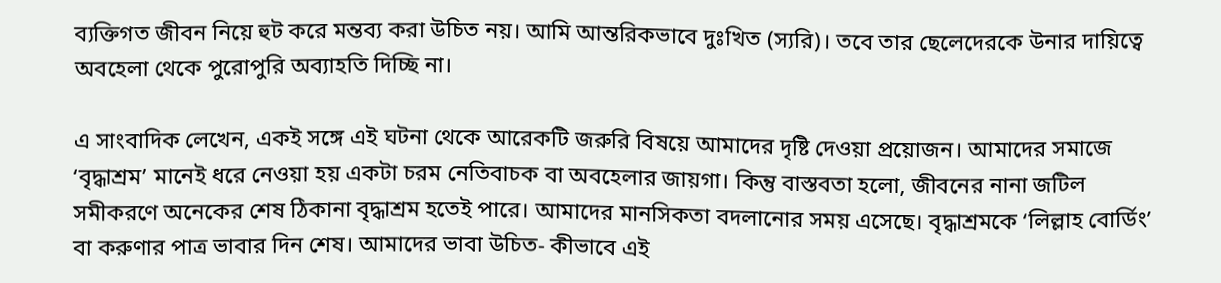ব্যক্তিগত জীবন নিয়ে হুট করে মন্তব্য করা উচিত নয়। আমি আন্তরিকভাবে দুঃখিত (স্যরি)। তবে তার ছেলেদেরকে উনার দায়িত্বে অবহেলা থেকে পুরোপুরি অব্যাহতি দিচ্ছি না।

এ সাংবাদিক লেখেন, একই সঙ্গে এই ঘটনা থেকে আরেকটি জরুরি বিষয়ে আমাদের দৃষ্টি দেওয়া প্রয়োজন। আমাদের সমাজে ‘বৃদ্ধাশ্রম’ মানেই ধরে নেওয়া হয় একটা চরম নেতিবাচক বা অবহেলার জায়গা। কিন্তু বাস্তবতা হলো, জীবনের নানা জটিল সমীকরণে অনেকের শেষ ঠিকানা বৃদ্ধাশ্রম হতেই পারে। আমাদের মানসিকতা বদলানোর সময় এসেছে। বৃদ্ধাশ্রমকে ‘লিল্লাহ বোর্ডিং’ বা করুণার পাত্র ভাবার দিন শেষ। আমাদের ভাবা উচিত- কীভাবে এই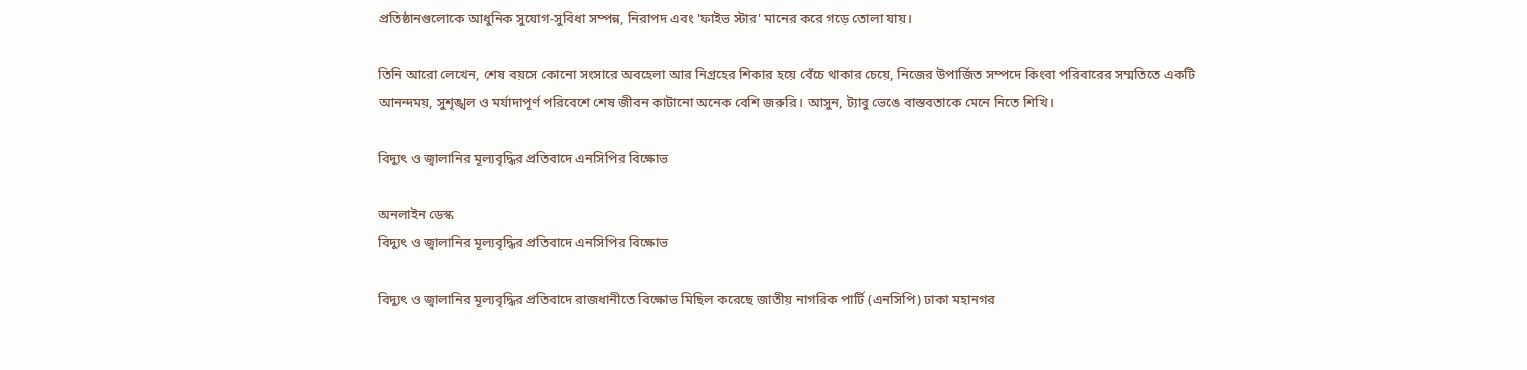প্রতিষ্ঠানগুলোকে আধুনিক সুযোগ-সুবিধা সম্পন্ন, নিরাপদ এবং 'ফাইভ স্টার' মানের করে গড়ে তোলা যায়।

তিনি আরো লেখেন, শেষ বয়সে কোনো সংসারে অবহেলা আর নিগ্রহের শিকার হয়ে বেঁচে থাকার চেয়ে, নিজের উপার্জিত সম্পদে কিংবা পরিবারের সম্মতিতে একটি আনন্দময়, সুশৃঙ্খল ও মর্যাদাপূর্ণ পরিবেশে শেষ জীবন কাটানো অনেক বেশি জরুরি। আসুন, ট্যাবু ভেঙে বাস্তবতাকে মেনে নিতে শিখি।

বিদ্যুৎ ও জ্বালানির মূল্যবৃদ্ধির প্রতিবাদে এনসিপির বিক্ষোভ

অনলাইন ডেস্ক
বিদ্যুৎ ও জ্বালানির মূল্যবৃদ্ধির প্রতিবাদে এনসিপির বিক্ষোভ

বিদ্যুৎ ও জ্বালানির মূল্যবৃদ্ধির প্রতিবাদে রাজধানীতে বিক্ষোভ মিছিল করেছে জাতীয় নাগরিক পার্টি (এনসিপি) ঢাকা মহানগর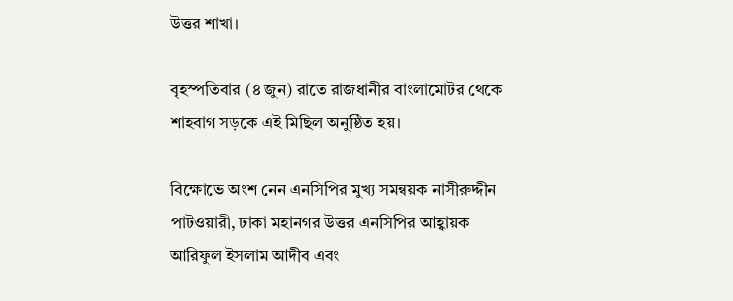উত্তর শাখা।

বৃহস্পতিবার (৪ জুন) রাতে রাজধানীর বাংলামোটর থেকে শাহবাগ সড়কে এই মিছিল অনুষ্ঠিত হয়।

বিক্ষোভে অংশ নেন এনসিপির মুখ্য সমন্বয়ক নাসীরুদ্দীন পাটওয়ারী, ঢাকা মহানগর উত্তর এনসিপির আহ্বায়ক আরিফুল ইসলাম আদীব এবং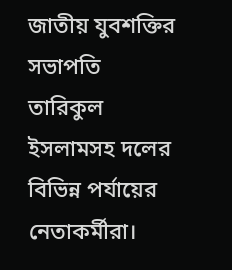জাতীয় যুবশক্তির সভাপতি তারিকুল ইসলামসহ দলের বিভিন্ন পর্যায়ের নেতাকর্মীরা।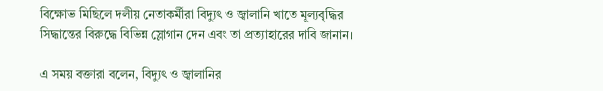বিক্ষোভ মিছিলে দলীয় নেতাকর্মীরা বিদ্যুৎ ও জ্বালানি খাতে মূল্যবৃদ্ধির সিদ্ধান্তের বিরুদ্ধে বিভিন্ন স্লোগান দেন এবং তা প্রত্যাহারের দাবি জানান।

এ সময় বক্তারা বলেন, বিদ্যুৎ ও জ্বালানির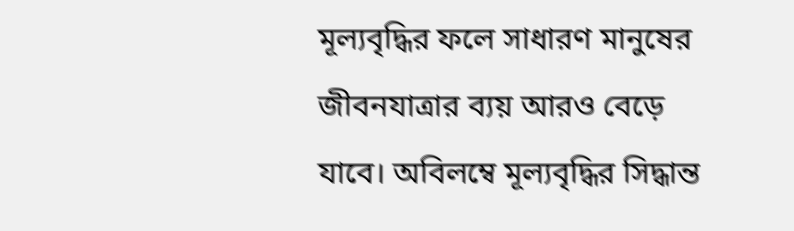মূল্যবৃদ্ধির ফলে সাধারণ মানুষের জীবনযাত্রার ব্যয় আরও বেড়ে যাবে। অবিলম্বে মূল্যবৃদ্ধির সিদ্ধান্ত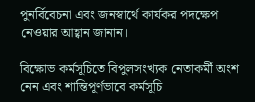পুনর্বিবেচনা এবং জনস্বার্থে কার্যকর পদক্ষেপ নেওয়ার আহ্বান জানান।

বিক্ষোভ কর্মসূচিতে বিপুলসংখ্যক নেতাকর্মী অংশ নেন এবং শান্তিপূর্ণভাবে কর্মসূচি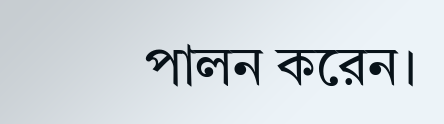পালন করেন।